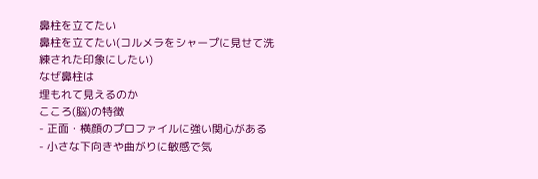鼻柱を立てたい
鼻柱を立てたい(コルメラをシャープに見せて洗練された印象にしたい)
なぜ鼻柱は
埋もれて見えるのか
こころ(脳)の特徴
- 正面・横顔のプロファイルに強い関心がある
- 小さな下向きや曲がりに敏感で気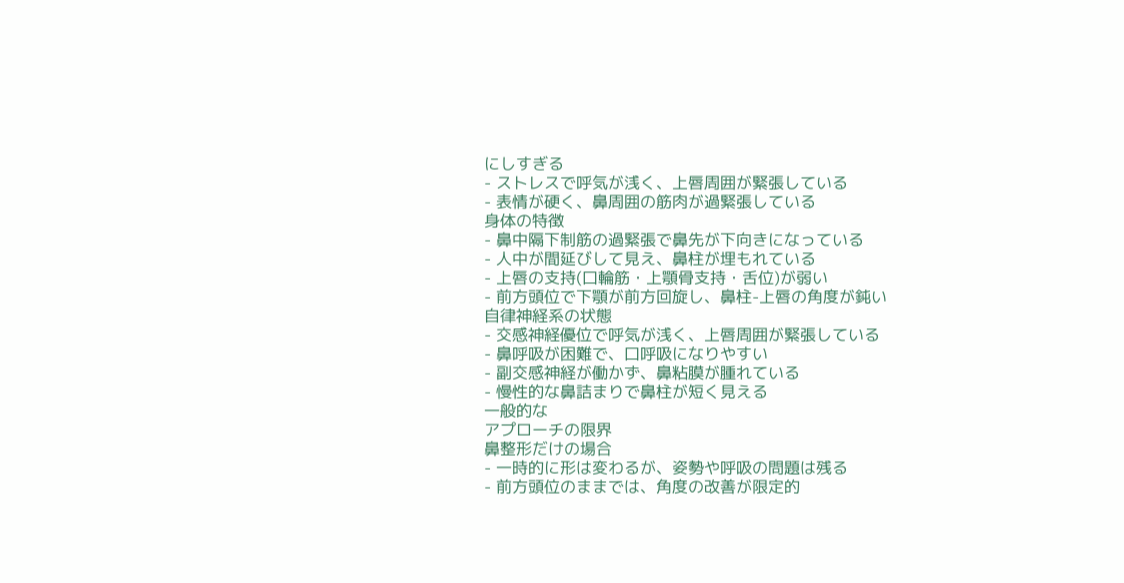にしすぎる
- ストレスで呼気が浅く、上唇周囲が緊張している
- 表情が硬く、鼻周囲の筋肉が過緊張している
身体の特徴
- 鼻中隔下制筋の過緊張で鼻先が下向きになっている
- 人中が間延びして見え、鼻柱が埋もれている
- 上唇の支持(口輪筋・上顎骨支持・舌位)が弱い
- 前方頭位で下顎が前方回旋し、鼻柱-上唇の角度が鈍い
自律神経系の状態
- 交感神経優位で呼気が浅く、上唇周囲が緊張している
- 鼻呼吸が困難で、口呼吸になりやすい
- 副交感神経が働かず、鼻粘膜が腫れている
- 慢性的な鼻詰まりで鼻柱が短く見える
一般的な
アプローチの限界
鼻整形だけの場合
- 一時的に形は変わるが、姿勢や呼吸の問題は残る
- 前方頭位のままでは、角度の改善が限定的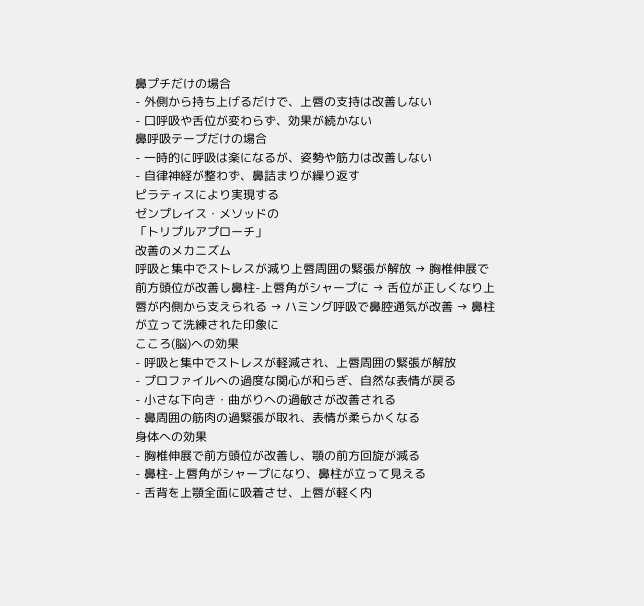鼻プチだけの場合
- 外側から持ち上げるだけで、上唇の支持は改善しない
- 口呼吸や舌位が変わらず、効果が続かない
鼻呼吸テープだけの場合
- 一時的に呼吸は楽になるが、姿勢や筋力は改善しない
- 自律神経が整わず、鼻詰まりが繰り返す
ピラティスにより実現する
ゼンプレイス・メソッドの
「トリプルアプローチ」
改善のメカニズム
呼吸と集中でストレスが減り上唇周囲の緊張が解放 → 胸椎伸展で前方頭位が改善し鼻柱-上唇角がシャープに → 舌位が正しくなり上唇が内側から支えられる → ハミング呼吸で鼻腔通気が改善 → 鼻柱が立って洗練された印象に
こころ(脳)への効果
- 呼吸と集中でストレスが軽減され、上唇周囲の緊張が解放
- プロファイルへの過度な関心が和らぎ、自然な表情が戻る
- 小さな下向き・曲がりへの過敏さが改善される
- 鼻周囲の筋肉の過緊張が取れ、表情が柔らかくなる
身体への効果
- 胸椎伸展で前方頭位が改善し、顎の前方回旋が減る
- 鼻柱-上唇角がシャープになり、鼻柱が立って見える
- 舌背を上顎全面に吸着させ、上唇が軽く内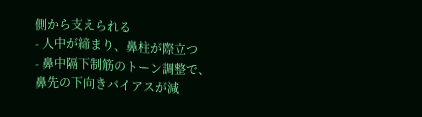側から支えられる
- 人中が締まり、鼻柱が際立つ
- 鼻中隔下制筋のトーン調整で、鼻先の下向きバイアスが減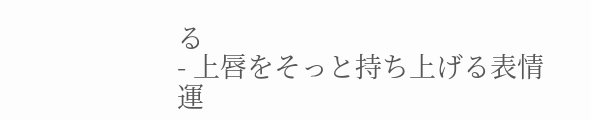る
- 上唇をそっと持ち上げる表情運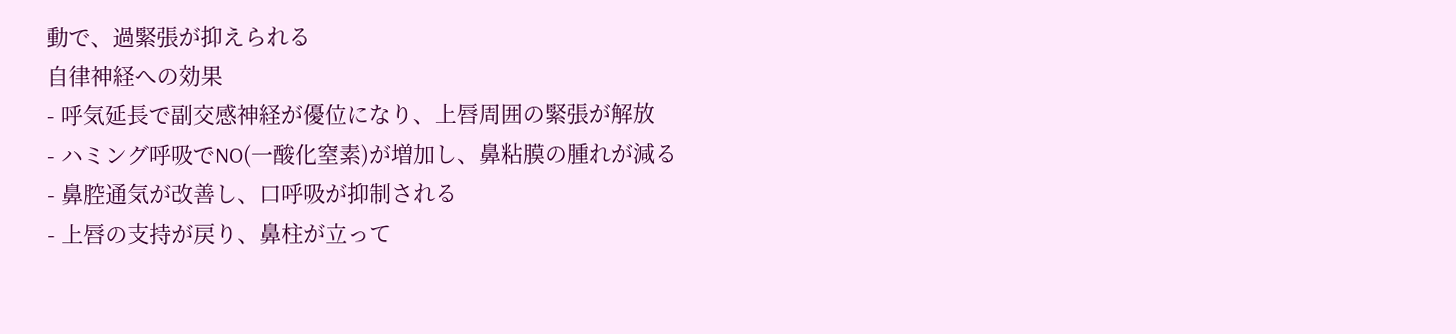動で、過緊張が抑えられる
自律神経への効果
- 呼気延長で副交感神経が優位になり、上唇周囲の緊張が解放
- ハミング呼吸でNO(一酸化窒素)が増加し、鼻粘膜の腫れが減る
- 鼻腔通気が改善し、口呼吸が抑制される
- 上唇の支持が戻り、鼻柱が立って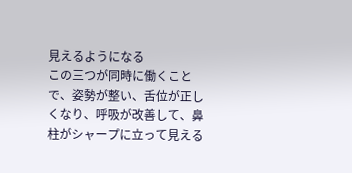見えるようになる
この三つが同時に働くことで、姿勢が整い、舌位が正しくなり、呼吸が改善して、鼻柱がシャープに立って見える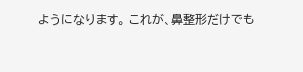ようになります。 これが、鼻整形だけでも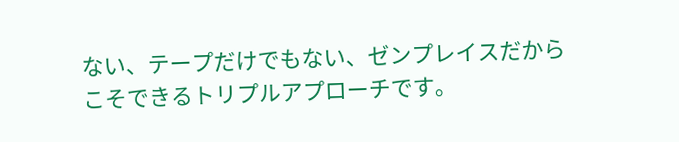ない、テープだけでもない、ゼンプレイスだからこそできるトリプルアプローチです。